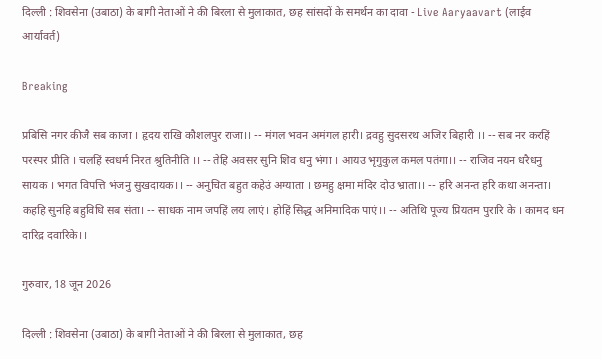दिल्ली : शिवसेना (उबाठा) के बागी नेताओं ने की बिरला से मुलाकात, छह सांसदों के समर्थन का दावा - Live Aaryaavart (लाईव आर्यावर्त)

Breaking

प्रबिसि नगर कीजै सब काजा । हृदय राखि कौशलपुर राजा।। -- मंगल भवन अमंगल हारी। द्रवहु सुदसरथ अजिर बिहारी ।। -- सब नर करहिं परस्पर प्रीति । चलहिं स्वधर्म निरत श्रुतिनीति ।। -- तेहि अवसर सुनि शिव धनु भंगा । आयउ भृगुकुल कमल पतंगा।। -- राजिव नयन धरैधनु सायक । भगत विपत्ति भंजनु सुखदायक।। -- अनुचित बहुत कहेउं अग्याता । छमहु क्षमा मंदिर दोउ भ्राता।। -- हरि अनन्त हरि कथा अनन्ता। कहहि सुनहि बहुविधि सब संता। -- साधक नाम जपहिं लय लाएं। होहिं सिद्ध अनिमादिक पाएं।। -- अतिथि पूज्य प्रियतम पुरारि के । कामद धन दारिद्र दवारिके।।

गुरुवार, 18 जून 2026

दिल्ली : शिवसेना (उबाठा) के बागी नेताओं ने की बिरला से मुलाकात, छह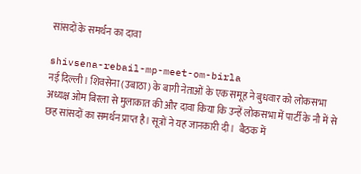सांसदों के समर्थन का दावा

shivsena-rebail-mp-meet-om-birla
नई दिल्ली। शिवसेना (उबाठा) के बागी नेताओं के एक समूह ने बुधवार को लोकसभा अध्यक्ष ओम बिरला से मुलाकात की और दावा किया कि उन्हें लोकसभा में पार्टी के नौ में से छह सांसदों का समर्थन प्राप्त है। सूत्रों ने यह जानकारी दी।  बैठक में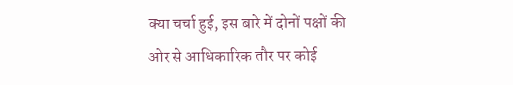क्या चर्चा हुई, इस बारे में दोनों पक्षों की ओर से आधिकारिक तौर पर कोई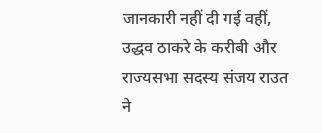जानकारी नहीं दी गई वहीं, उद्धव ठाकरे के करीबी और राज्यसभा सदस्य संजय राउत ने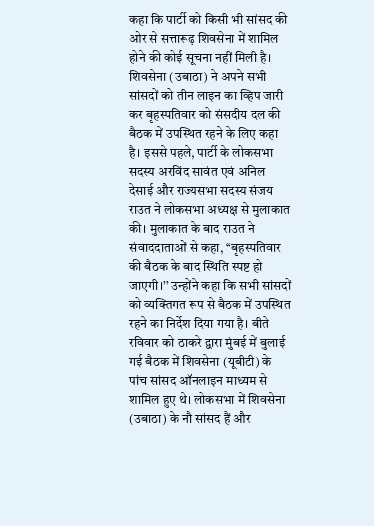कहा कि पार्टी को किसी भी सांसद की ओर से सत्तारूढ़ शिवसेना में शामिल होने की कोई सूचना नहीं मिली है। शिवसेना (उबाठा) ने अपने सभी सांसदों को तीन लाइन का व्हिप जारी कर बृहस्पतिवार को संसदीय दल की बैठक में उपस्थित रहने के लिए कहा है। इससे पहले, पार्टी के लोकसभा सदस्य अरविंद सावंत एवं अनिल देसाई और राज्यसभा सदस्य संजय राउत ने लोकसभा अध्यक्ष से मुलाकात की। मुलाकात के बाद राउत ने संवाददाताओं से कहा, ‘‘बृहस्पतिवार की बैठक के बाद स्थिति स्पष्ट हो जाएगी।’’ उन्होंने कहा कि सभी सांसदों को व्यक्तिगत रूप से बैठक में उपस्थित रहने का निर्देश दिया गया है। बीते रविवार को ठाकरे द्वारा मुंबई में बुलाई गई बैठक में शिवसेना (यूबीटी) के पांच सांसद ऑनलाइन माध्यम से शामिल हुए थे। लोकसभा में शिवसेना (उबाठा) के नौ सांसद हैं और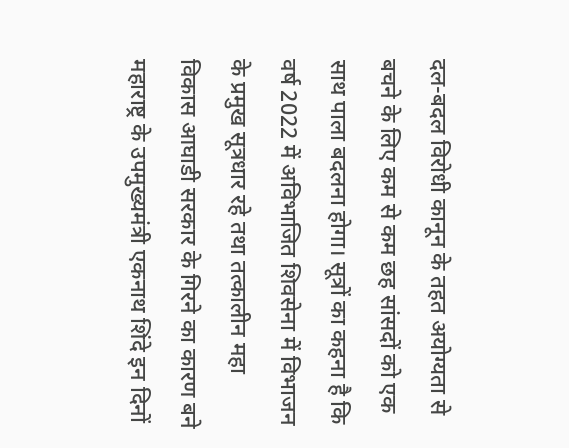दल-बदल विरोधी कानून के तहत अयोग्यता से बचने के लिए कम से कम छह सांसदों को एक साथ पाला बदलना होगा। सूत्रों का कहना है कि वर्ष 2022 में अविभाजित शिवसेना में विभाजन के प्रमुख सूत्रधार रहे तथा तत्कालीन महा विकास आघाडी सरकार के गिरने का कारण बने महाराष्ट्र के उपमुख्यमंत्री एकनाथ शिंदे इन दिनों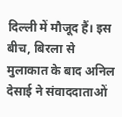दिल्ली में मौजूद हैं। इस बीच, बिरला से मुलाकात के बाद अनिल देसाई ने संवाददाताओं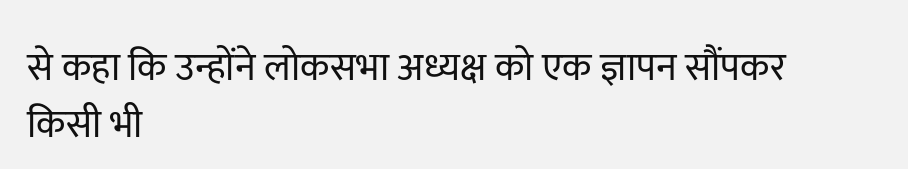से कहा कि उन्होंने लोकसभा अध्यक्ष को एक ज्ञापन सौंपकर किसी भी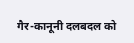गैर-कानूनी दलबदल को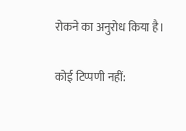रोकने का अनुरोध किया है।

कोई टिप्पणी नहीं: